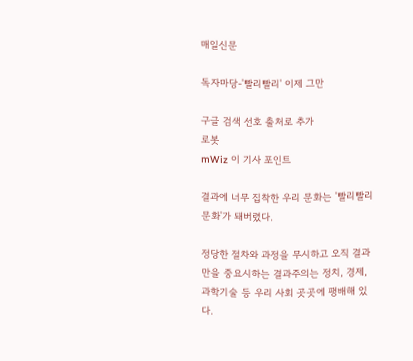매일신문

독자마당-'빨리빨리' 이제 그만

구글 검색 선호 출처로 추가
로봇
mWiz 이 기사 포인트

결과에 너무 집착한 우리 문화는 '빨리빨리 문화'가 돼버렸다.

정당한 절차와 과정을 무시하고 오직 결과만을 중요시하는 결과주의는 정치, 경제, 과학기술 등 우리 사회 곳곳에 팽배해 있다.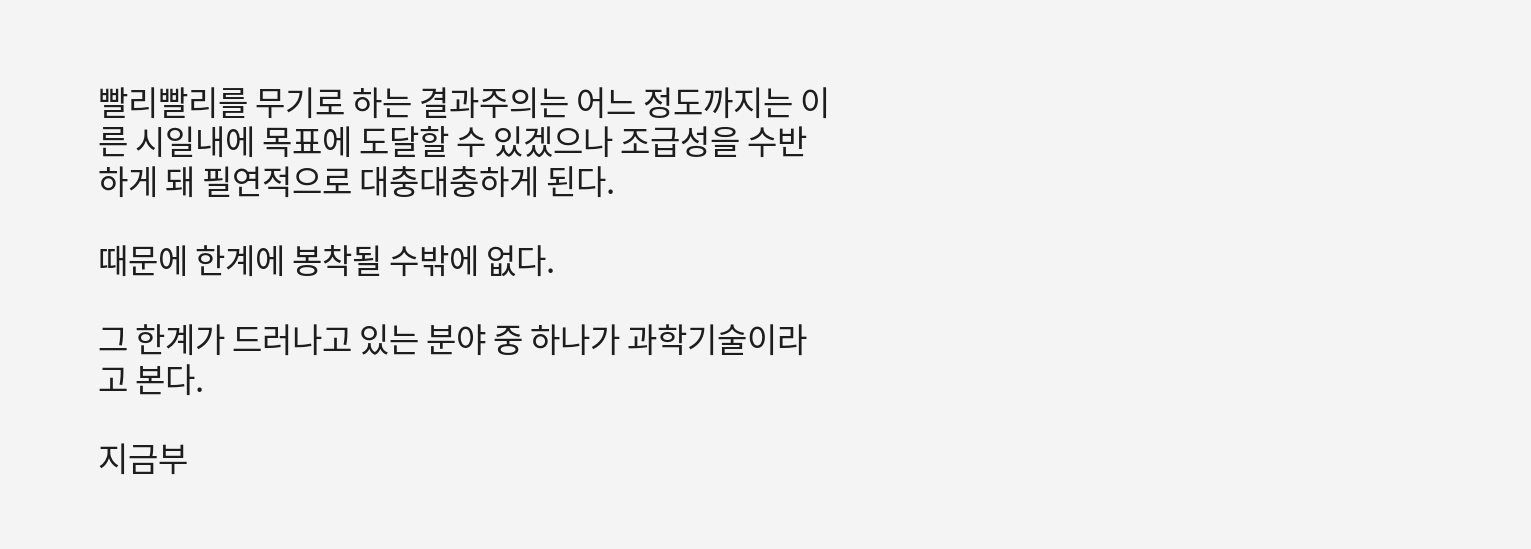빨리빨리를 무기로 하는 결과주의는 어느 정도까지는 이른 시일내에 목표에 도달할 수 있겠으나 조급성을 수반하게 돼 필연적으로 대충대충하게 된다.

때문에 한계에 봉착될 수밖에 없다.

그 한계가 드러나고 있는 분야 중 하나가 과학기술이라고 본다.

지금부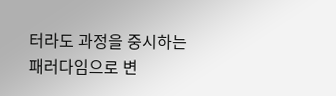터라도 과정을 중시하는 패러다임으로 변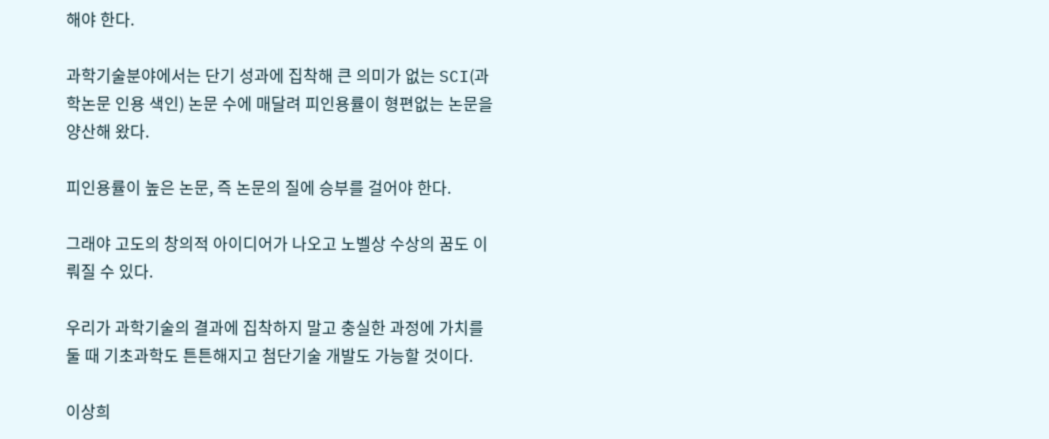해야 한다.

과학기술분야에서는 단기 성과에 집착해 큰 의미가 없는 SCI(과학논문 인용 색인) 논문 수에 매달려 피인용률이 형편없는 논문을 양산해 왔다.

피인용률이 높은 논문, 즉 논문의 질에 승부를 걸어야 한다.

그래야 고도의 창의적 아이디어가 나오고 노벨상 수상의 꿈도 이뤄질 수 있다.

우리가 과학기술의 결과에 집착하지 말고 충실한 과정에 가치를 둘 때 기초과학도 튼튼해지고 첨단기술 개발도 가능할 것이다.

이상희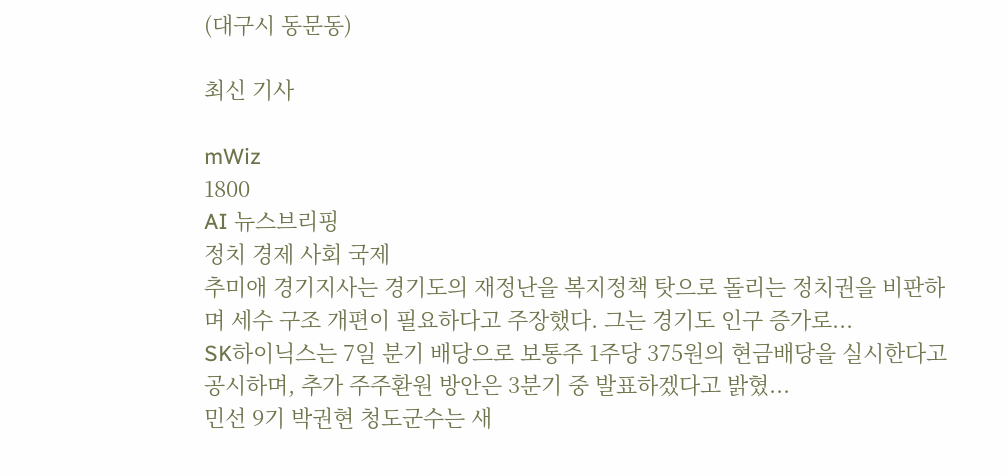(대구시 동문동)

최신 기사

mWiz
1800
AI 뉴스브리핑
정치 경제 사회 국제
추미애 경기지사는 경기도의 재정난을 복지정책 탓으로 돌리는 정치권을 비판하며 세수 구조 개편이 필요하다고 주장했다. 그는 경기도 인구 증가로...
SK하이닉스는 7일 분기 배당으로 보통주 1주당 375원의 현금배당을 실시한다고 공시하며, 추가 주주환원 방안은 3분기 중 발표하겠다고 밝혔...
민선 9기 박권현 청도군수는 새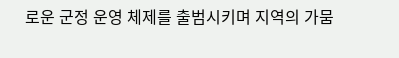로운 군정 운영 체제를 출범시키며 지역의 가뭄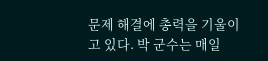문제 해결에 총력을 기울이고 있다. 박 군수는 매일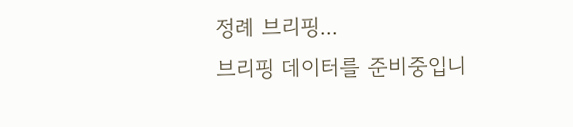정례 브리핑...
브리핑 데이터를 준비중입니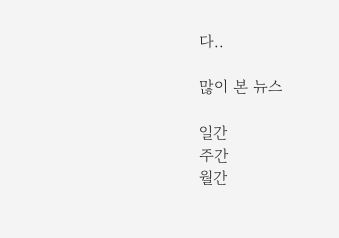다..

많이 본 뉴스

일간
주간
월간